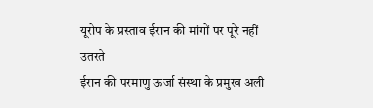यूरोप के प्रस्ताव ईरान की मांगों पर पूरे नहीं उतरते
ईरान की परमाणु ऊर्जा संस्था के प्रमुख अली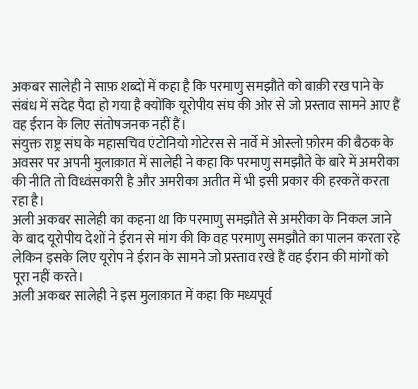अकबर सालेही ने साफ़ शब्दों में कहा है कि परमाणु समझौते को बाक़ी रख पाने के संबंध में संदेह पैदा हो गया है क्योंकि यूरोपीय संघ की ओर से जो प्रस्ताव सामने आए हैं वह ईरान के लिए संतोषजनक नहीं हैं।
संयुक्त राष्ट्र संघ के महासचिव एंटोनियो गोटेरस से नार्वे में ओस्लो फ़ोरम की बैठक के अवसर पर अपनी मुलाक़ात में सालेही ने कहा कि परमाणु समझौते के बारे में अमरीका की नीति तो विध्वंसकारी है और अमरीका अतीत में भी इसी प्रकार की हरकतें करता रहा है।
अली अकबर सालेही का कहना था कि परमाणु समझौते से अमरीका के निकल जाने के बाद यूरोपीय देशों ने ईरान से मांग की कि वह परमाणु समझौते का पालन करता रहे लेकिन इसके लिए यूरोप ने ईरान के सामने जो प्रस्ताव रखे हैं वह ईरान की मांगों को पूरा नहीं करते।
अली अकबर सालेही ने इस मुलाक़ात में कहा कि मध्यपूर्व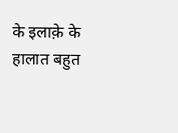के इलाक़े के हालात बहुत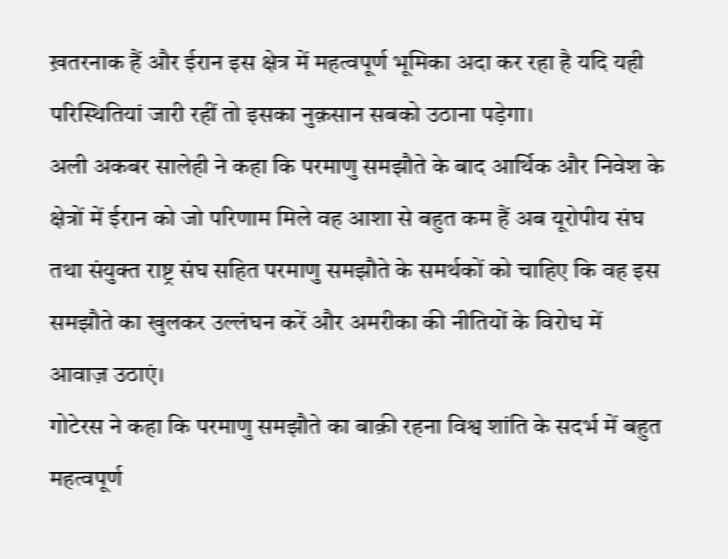ख़तरनाक हैं और ईरान इस क्षेत्र में महत्वपूर्ण भूमिका अदा कर रहा है यदि यही परिस्थितियां जारी रहीं तो इसका नुक़सान सबको उठाना पड़ेगा।
अली अकबर सालेही ने कहा कि परमाणु समझौते के बाद आर्थिक और निवेश के क्षेत्रों में ईरान को जो परिणाम मिले वह आशा से बहुत कम हैं अब यूरोपीय संघ तथा संयुक्त राष्ट्र संघ सहित परमाणु समझौते के समर्थकों को चाहिए कि वह इस समझौते का खुलकर उल्लंघन करें और अमरीका की नीतियों के विरोध में आवाज़ उठाएं।
गोटेरस ने कहा कि परमाणु समझौते का बाक़ी रहना विश्व शांति के सदर्भ में बहुत महत्वपूर्ण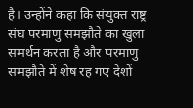है। उन्होंने कहा कि संयुक्त राष्ट्र संघ परमाणु समझौते का खुला समर्थन करता है और परमाणु समझौते में शेष रह गए देशों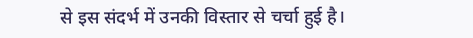से इस संदर्भ में उनकी विस्तार से चर्चा हुई है।